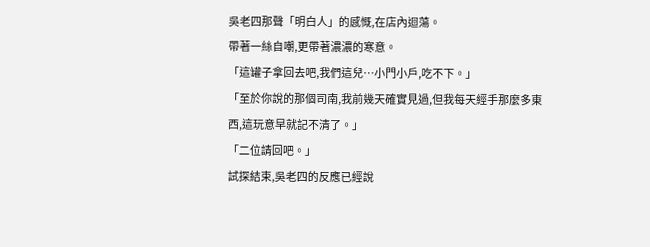吳老四那聲「明白人」的感慨,在店內迴蕩。
帶著一絲自嘲,更帶著濃濃的寒意。
「這罐子拿回去吧,我們這兒…小門小戶,吃不下。」
「至於你說的那個司南,我前幾天確實見過,但我每天經手那麼多東西,這玩意早就記不清了。」
「二位請回吧。」
試探結束,吳老四的反應已經說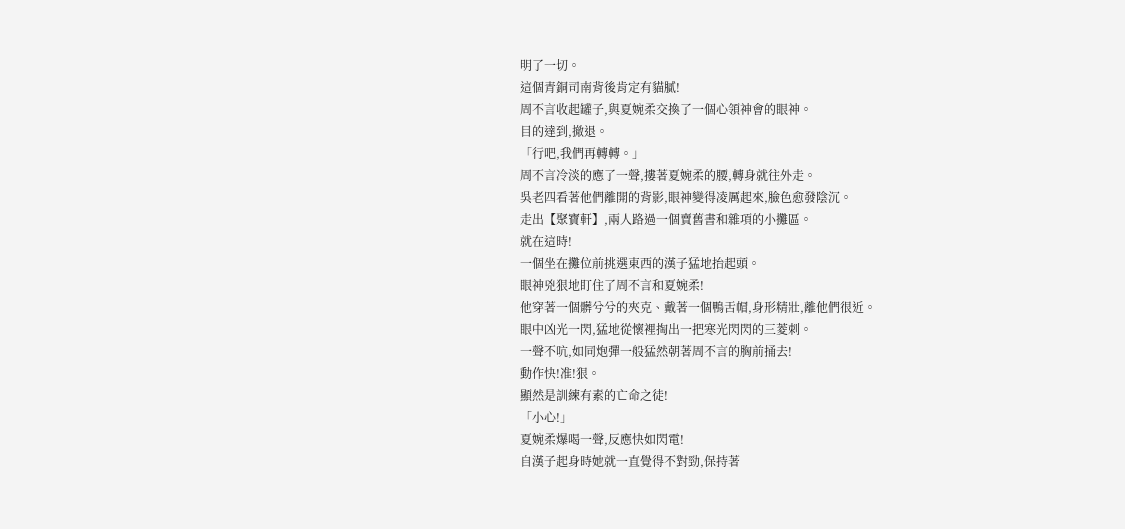明了一切。
這個青銅司南背後肯定有貓膩!
周不言收起罐子,與夏婉柔交換了一個心領神會的眼神。
目的達到,撤退。
「行吧,我們再轉轉。」
周不言冷淡的應了一聲,摟著夏婉柔的腰,轉身就往外走。
吳老四看著他們離開的背影,眼神變得凌厲起來,臉色愈發陰沉。
走出【聚寶軒】,兩人路過一個賣舊書和雜項的小攤區。
就在這時!
一個坐在攤位前挑選東西的漢子猛地抬起頭。
眼神兇狠地盯住了周不言和夏婉柔!
他穿著一個髒兮兮的夾克、戴著一個鴨舌帽,身形精壯,離他們很近。
眼中凶光一閃,猛地從懷裡掏出一把寒光閃閃的三菱刺。
一聲不吭,如同炮彈一般猛然朝著周不言的胸前捅去!
動作快!准!狠。
顯然是訓練有素的亡命之徒!
「小心!」
夏婉柔爆喝一聲,反應快如閃電!
自漢子起身時她就一直覺得不對勁,保持著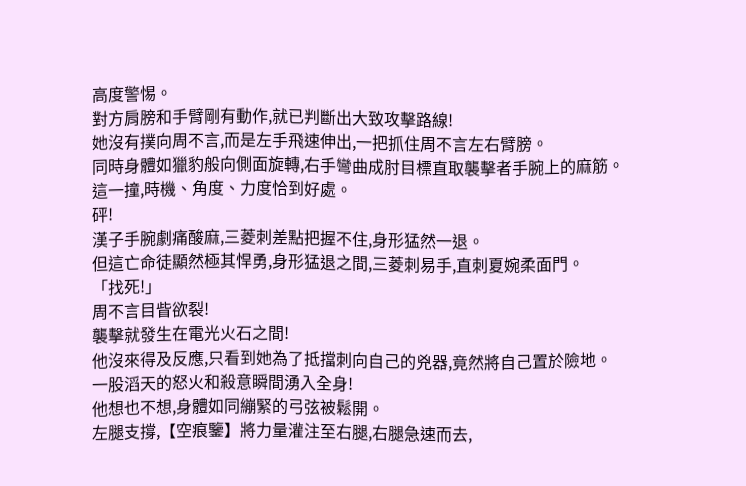高度警惕。
對方肩膀和手臂剛有動作,就已判斷出大致攻擊路線!
她沒有撲向周不言,而是左手飛速伸出,一把抓住周不言左右臂膀。
同時身體如獵豹般向側面旋轉,右手彎曲成肘目標直取襲擊者手腕上的麻筋。
這一撞,時機、角度、力度恰到好處。
砰!
漢子手腕劇痛酸麻,三菱刺差點把握不住,身形猛然一退。
但這亡命徒顯然極其悍勇,身形猛退之間,三菱刺易手,直刺夏婉柔面門。
「找死!」
周不言目眥欲裂!
襲擊就發生在電光火石之間!
他沒來得及反應,只看到她為了抵擋刺向自己的兇器,竟然將自己置於險地。
一股滔天的怒火和殺意瞬間湧入全身!
他想也不想,身體如同繃緊的弓弦被鬆開。
左腿支撐,【空痕鑒】將力量灌注至右腿,右腿急速而去,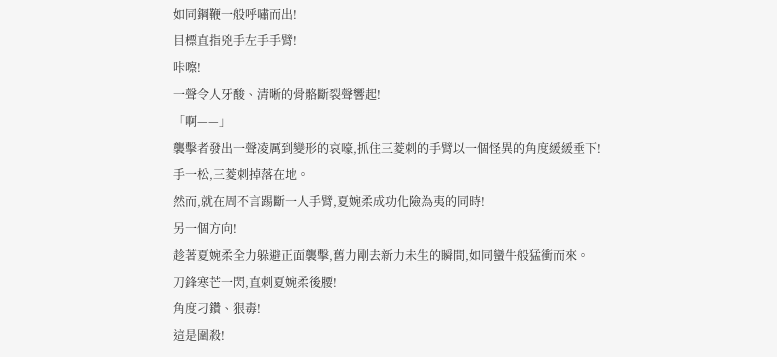如同鋼鞭一般呼嘯而出!
目標直指兇手左手手臂!
咔嚓!
一聲令人牙酸、清晰的骨骼斷裂聲響起!
「啊——」
襲擊者發出一聲凌厲到變形的哀嚎,抓住三菱刺的手臂以一個怪異的角度緩緩垂下!
手一松,三菱刺掉落在地。
然而,就在周不言踢斷一人手臂,夏婉柔成功化險為夷的同時!
另一個方向!
趁著夏婉柔全力躲避正面襲擊,舊力剛去新力未生的瞬間,如同蠻牛般猛衝而來。
刀鋒寒芒一閃,直刺夏婉柔後腰!
角度刁鑽、狠毒!
這是圍殺!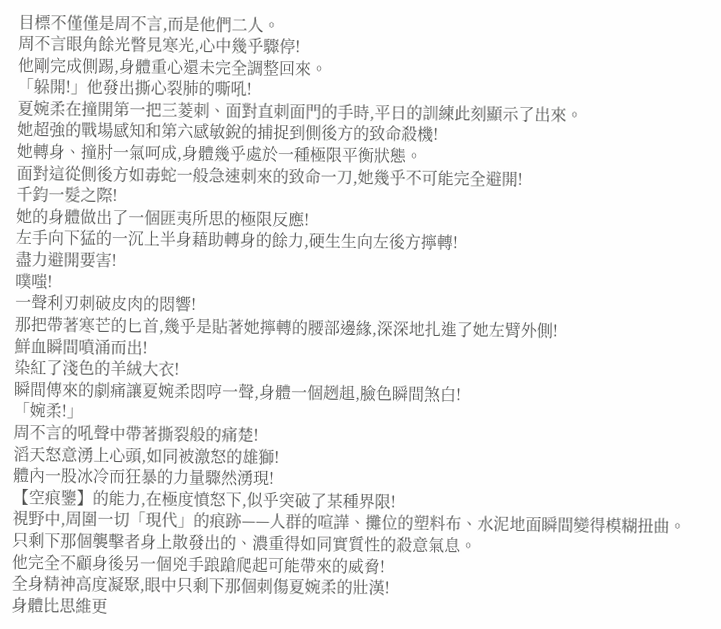目標不僅僅是周不言,而是他們二人。
周不言眼角餘光瞥見寒光,心中幾乎驟停!
他剛完成側踢,身體重心還未完全調整回來。
「躲開!」他發出撕心裂肺的嘶吼!
夏婉柔在撞開第一把三菱刺、面對直刺面門的手時,平日的訓練此刻顯示了出來。
她超強的戰場感知和第六感敏銳的捕捉到側後方的致命殺機!
她轉身、撞肘一氣呵成,身體幾乎處於一種極限平衡狀態。
面對這從側後方如毒蛇一般急速刺來的致命一刀,她幾乎不可能完全避開!
千鈞一髮之際!
她的身體做出了一個匪夷所思的極限反應!
左手向下猛的一沉上半身藉助轉身的餘力,硬生生向左後方擰轉!
盡力避開要害!
噗嗤!
一聲利刃刺破皮肉的悶響!
那把帶著寒芒的匕首,幾乎是貼著她擰轉的腰部邊緣,深深地扎進了她左臂外側!
鮮血瞬間噴涌而出!
染紅了淺色的羊絨大衣!
瞬間傳來的劇痛讓夏婉柔悶哼一聲,身體一個趔趄,臉色瞬間煞白!
「婉柔!」
周不言的吼聲中帶著撕裂般的痛楚!
滔天怒意湧上心頭,如同被激怒的雄獅!
體內一股冰冷而狂暴的力量驟然湧現!
【空痕鑒】的能力,在極度憤怒下,似乎突破了某種界限!
視野中,周圍一切「現代」的痕跡——人群的喧譁、攤位的塑料布、水泥地面瞬間變得模糊扭曲。
只剩下那個襲擊者身上散發出的、濃重得如同實質性的殺意氣息。
他完全不顧身後另一個兇手踉蹌爬起可能帶來的威脅!
全身精神高度凝聚,眼中只剩下那個刺傷夏婉柔的壯漢!
身體比思維更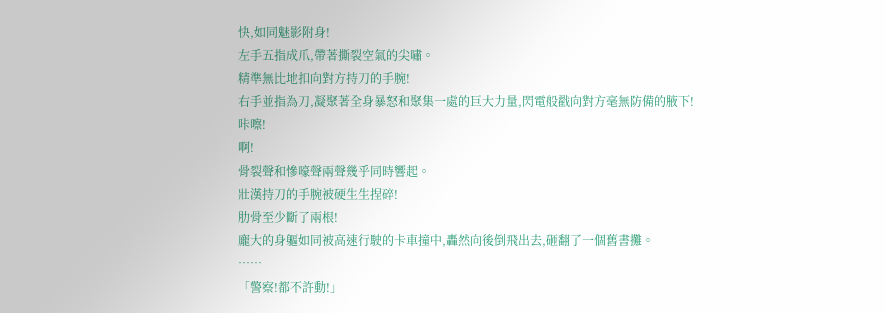快,如同魅影附身!
左手五指成爪,帶著撕裂空氣的尖嘯。
精準無比地扣向對方持刀的手腕!
右手並指為刀,凝聚著全身暴怒和聚集一處的巨大力量,閃電般戳向對方毫無防備的腋下!
咔嚓!
啊!
骨裂聲和慘嚎聲兩聲幾乎同時響起。
壯漢持刀的手腕被硬生生捏碎!
肋骨至少斷了兩根!
龐大的身軀如同被高速行駛的卡車撞中,轟然向後倒飛出去,砸翻了一個舊書攤。
……
「警察!都不許動!」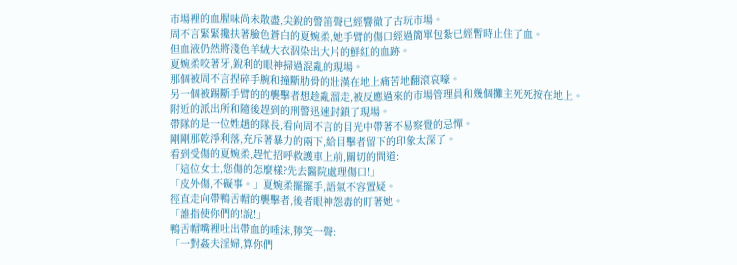市場裡的血腥味尚未散盡,尖銳的警笛聲已經響徹了古玩市場。
周不言緊緊攙扶著臉色蒼白的夏婉柔,她手臂的傷口經過簡單包紮已經暫時止住了血。
但血液仍然將淺色羊絨大衣泅染出大片的鮮紅的血跡。
夏婉柔咬著牙,銳利的眼神掃過混亂的現場。
那個被周不言捏碎手腕和撞斷肋骨的壯漢在地上痛苦地翻滾哀嚎。
另一個被踢斷手臂的的襲擊者想趁亂溜走,被反應過來的市場管理員和幾個攤主死死按在地上。
附近的派出所和隨後趕到的刑警迅速封鎖了現場。
帶隊的是一位姓趙的隊長,看向周不言的目光中帶著不易察覺的忌憚。
剛剛那乾淨利落,充斥著暴力的兩下,給目擊者留下的印象太深了。
看到受傷的夏婉柔,趕忙招呼救護車上前,關切的問道:
「這位女士,您傷的怎麼樣?先去醫院處理傷口!」
「皮外傷,不礙事。」夏婉柔擺擺手,語氣不容置疑。
徑直走向帶鴨舌帽的襲擊者,後者眼神怨毒的盯著她。
「誰指使你們的!說!」
鴨舌帽嘴裡吐出帶血的唾沫,獰笑一聲:
「一對姦夫淫婦,算你們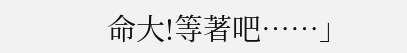命大!等著吧……」